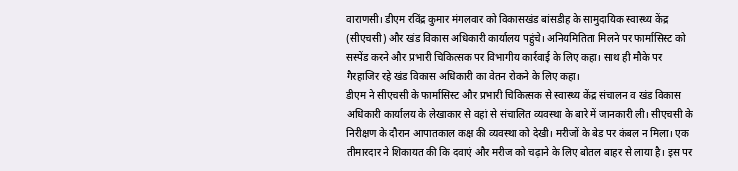वाराणसी। डीएम रविंद्र कुमार मंगलवार को विकासखंड बांसडीह के सामुदायिक स्वास्थ्य केंद्र (सीएचसी) और खंड विकास अधिकारी कार्यालय पहुंचे। अनियमितिता मिलने पर फार्मासिस्ट को सस्पेंड करने और प्रभारी चिकित्सक पर विभागीय कार्रवाई के लिए कहा। साथ ही मौके पर गैरहाजिर रहे खंड विकास अधिकारी का वेतन रोकने के लिए कहा।
डीएम ने सीएचसी के फार्मासिस्ट और प्रभारी चिकित्सक से स्वास्थ्य केंद्र संचालन व खंड विकास अधिकारी कार्यालय के लेखाकार से वहां से संचालित व्यवस्था के बारे में जानकारी ली। सीएचसी के निरीक्षण के दौरान आपातकाल कक्ष की व्यवस्था को देखी। मरीजों के बेड पर कंबल न मिला। एक तीमारदार ने शिकायत की कि दवाएं और मरीज को चढ़ाने के लिए बोतल बाहर से लाया है। इस पर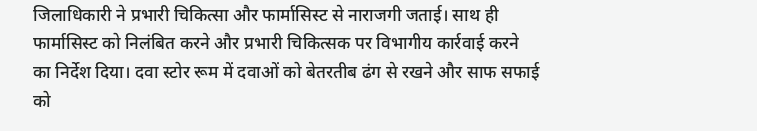जिलाधिकारी ने प्रभारी चिकित्सा और फार्मासिस्ट से नाराजगी जताई। साथ ही फार्मासिस्ट को निलंबित करने और प्रभारी चिकित्सक पर विभागीय कार्रवाई करने का निर्देश दिया। दवा स्टोर रूम में दवाओं को बेतरतीब ढंग से रखने और साफ सफाई को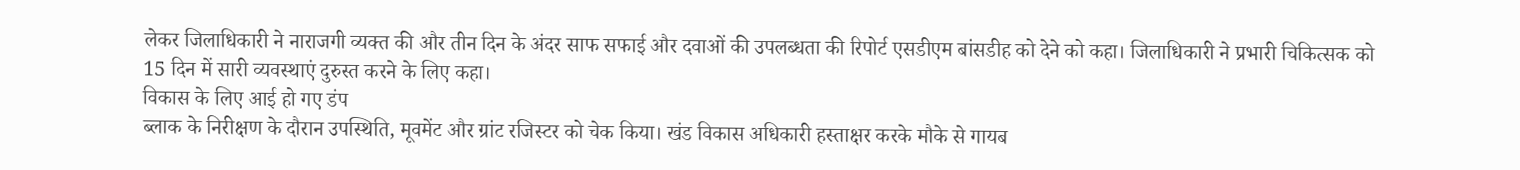लेकर जिलाधिकारी ने नाराजगी व्यक्त की और तीन दिन के अंदर साफ सफाई और दवाओं की उपलब्धता की रिपोर्ट एसडीएम बांसडीह को देने को कहा। जिलाधिकारी ने प्रभारी चिकित्सक को 15 दिन में सारी व्यवस्थाएं दुरुस्त करने के लिए कहा।
विकास के लिए आई हो गए डंप
ब्लाक के निरीक्षण के दौरान उपस्थिति, मूवमेंट और ग्रांट रजिस्टर को चेक किया। खंड विकास अधिकारी हस्ताक्षर करके मौके से गायब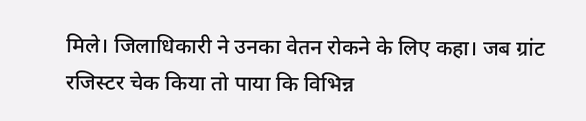मिले। जिलाधिकारी ने उनका वेतन रोकने के लिए कहा। जब ग्रांट रजिस्टर चेक किया तो पाया कि विभिन्न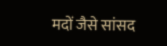मदों जैसे सांसद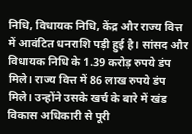निधि, विधायक निधि, केंद्र और राज्य वित्त में आवंटित धनराशि पड़ी हुई है। सांसद और विधायक निधि के 1.39 करोड़ रुपये डंप मिले। राज्य वित्त में 86 लाख रुपये डंप मिले। उन्होंने उसके खर्च के बारे में खंड विकास अधिकारी से पूरी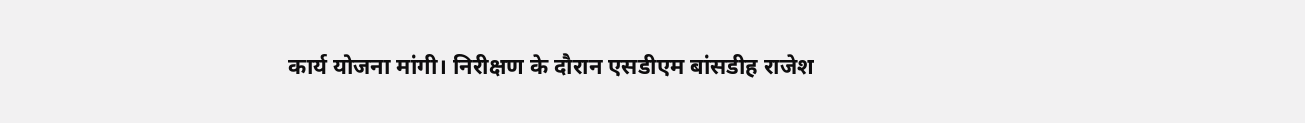कार्य योजना मांगी। निरीक्षण के दौरान एसडीएम बांसडीह राजेश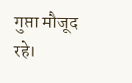गुप्ता मौजूद रहे।